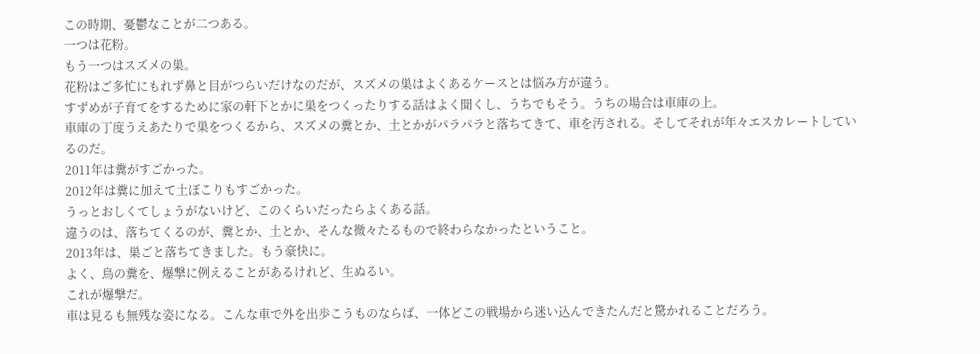この時期、憂鬱なことが二つある。
一つは花粉。
もう一つはスズメの巣。
花粉はご多忙にもれず鼻と目がつらいだけなのだが、スズメの巣はよくあるケースとは悩み方が違う。
すずめが子育てをするために家の軒下とかに巣をつくったりする話はよく聞くし、うちでもそう。うちの場合は車庫の上。
車庫の丁度うえあたりで巣をつくるから、スズメの糞とか、土とかがパラパラと落ちてきて、車を汚される。そしてそれが年々エスカレートしているのだ。
2011年は糞がすごかった。
2012年は糞に加えて土ぼこりもすごかった。
うっとおしくてしょうがないけど、このくらいだったらよくある話。
違うのは、落ちてくるのが、糞とか、土とか、そんな微々たるもので終わらなかったということ。
2013年は、巣ごと落ちてきました。もう豪快に。
よく、鳥の糞を、爆撃に例えることがあるけれど、生ぬるい。
これが爆撃だ。
車は見るも無残な姿になる。こんな車で外を出歩こうものならば、一体どこの戦場から迷い込んできたんだと驚かれることだろう。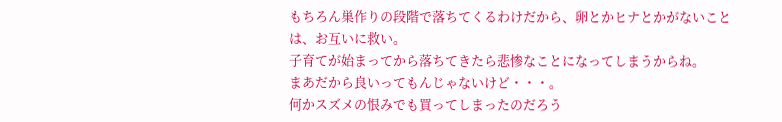もちろん巣作りの段階で落ちてくるわけだから、卵とかヒナとかがないことは、お互いに救い。
子育てが始まってから落ちてきたら悲惨なことになってしまうからね。
まあだから良いってもんじゃないけど・・・。
何かスズメの恨みでも買ってしまったのだろう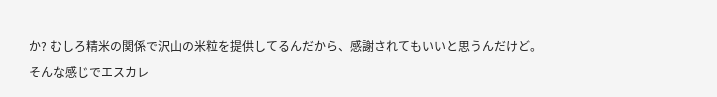か? むしろ精米の関係で沢山の米粒を提供してるんだから、感謝されてもいいと思うんだけど。
そんな感じでエスカレ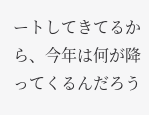ートしてきてるから、今年は何が降ってくるんだろう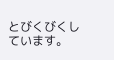とびくびくしています。